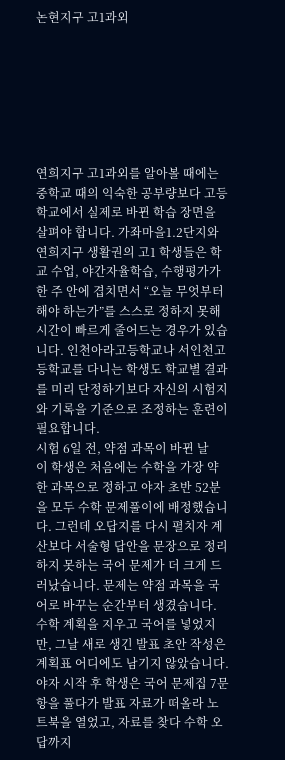논현지구 고1과외







연희지구 고1과외를 알아볼 때에는 중학교 때의 익숙한 공부량보다 고등학교에서 실제로 바뀐 학습 장면을 살펴야 합니다. 가좌마을1.2단지와 연희지구 생활권의 고1 학생들은 학교 수업, 야간자율학습, 수행평가가 한 주 안에 겹치면서 “오늘 무엇부터 해야 하는가”를 스스로 정하지 못해 시간이 빠르게 줄어드는 경우가 있습니다. 인천아라고등학교나 서인천고등학교를 다니는 학생도 학교별 결과를 미리 단정하기보다 자신의 시험지와 기록을 기준으로 조정하는 훈련이 필요합니다.
시험 6일 전, 약점 과목이 바뀐 날
이 학생은 처음에는 수학을 가장 약한 과목으로 정하고 야자 초반 52분을 모두 수학 문제풀이에 배정했습니다. 그런데 오답지를 다시 펼치자 계산보다 서술형 답안을 문장으로 정리하지 못하는 국어 문제가 더 크게 드러났습니다. 문제는 약점 과목을 국어로 바꾸는 순간부터 생겼습니다. 수학 계획을 지우고 국어를 넣었지만, 그날 새로 생긴 발표 초안 작성은 계획표 어디에도 남기지 않았습니다.
야자 시작 후 학생은 국어 문제집 7문항을 풀다가 발표 자료가 떠올라 노트북을 열었고, 자료를 찾다 수학 오답까지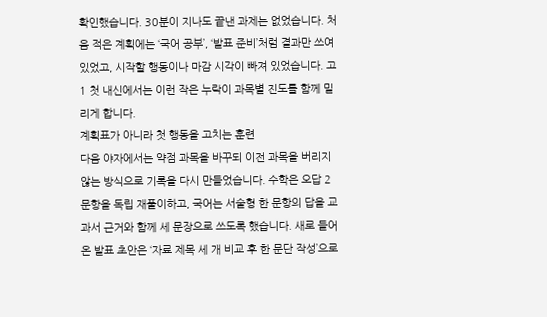확인했습니다. 30분이 지나도 끝낸 과제는 없었습니다. 처음 적은 계획에는 ‘국어 공부’, ‘발표 준비’처럼 결과만 쓰여 있었고, 시작할 행동이나 마감 시각이 빠져 있었습니다. 고1 첫 내신에서는 이런 작은 누락이 과목별 진도를 함께 밀리게 합니다.
계획표가 아니라 첫 행동을 고치는 훈련
다음 야자에서는 약점 과목을 바꾸되 이전 과목을 버리지 않는 방식으로 기록을 다시 만들었습니다. 수학은 오답 2문항을 독립 재풀이하고, 국어는 서술형 한 문항의 답을 교과서 근거와 함께 세 문장으로 쓰도록 했습니다. 새로 들어온 발표 초안은 ‘자료 제목 세 개 비교 후 한 문단 작성’으로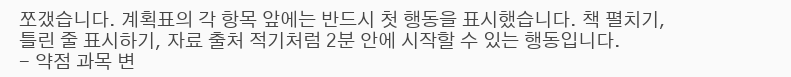쪼갰습니다. 계획표의 각 항목 앞에는 반드시 첫 행동을 표시했습니다. 책 펼치기, 틀린 줄 표시하기, 자료 출처 적기처럼 2분 안에 시작할 수 있는 행동입니다.
- 약점 과목 변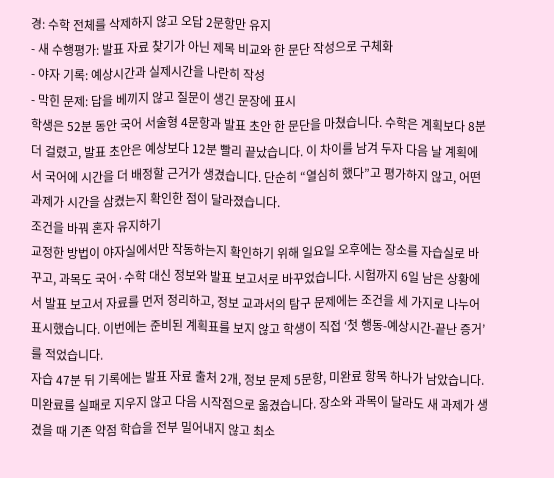경: 수학 전체를 삭제하지 않고 오답 2문항만 유지
- 새 수행평가: 발표 자료 찾기가 아닌 제목 비교와 한 문단 작성으로 구체화
- 야자 기록: 예상시간과 실제시간을 나란히 작성
- 막힌 문제: 답을 베끼지 않고 질문이 생긴 문장에 표시
학생은 52분 동안 국어 서술형 4문항과 발표 초안 한 문단을 마쳤습니다. 수학은 계획보다 8분 더 걸렸고, 발표 초안은 예상보다 12분 빨리 끝났습니다. 이 차이를 남겨 두자 다음 날 계획에서 국어에 시간을 더 배정할 근거가 생겼습니다. 단순히 “열심히 했다”고 평가하지 않고, 어떤 과제가 시간을 삼켰는지 확인한 점이 달라졌습니다.
조건을 바꿔 혼자 유지하기
교정한 방법이 야자실에서만 작동하는지 확인하기 위해 일요일 오후에는 장소를 자습실로 바꾸고, 과목도 국어·수학 대신 정보와 발표 보고서로 바꾸었습니다. 시험까지 6일 남은 상황에서 발표 보고서 자료를 먼저 정리하고, 정보 교과서의 탐구 문제에는 조건을 세 가지로 나누어 표시했습니다. 이번에는 준비된 계획표를 보지 않고 학생이 직접 ‘첫 행동-예상시간-끝난 증거’를 적었습니다.
자습 47분 뒤 기록에는 발표 자료 출처 2개, 정보 문제 5문항, 미완료 항목 하나가 남았습니다. 미완료를 실패로 지우지 않고 다음 시작점으로 옮겼습니다. 장소와 과목이 달라도 새 과제가 생겼을 때 기존 약점 학습을 전부 밀어내지 않고 최소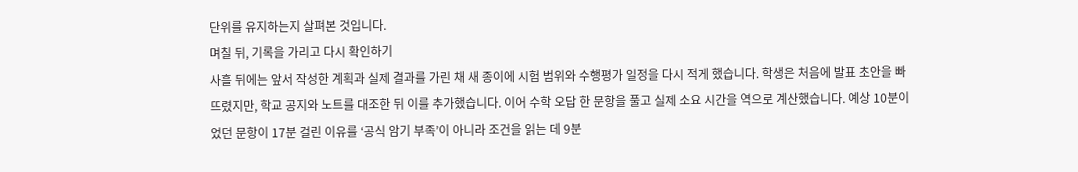단위를 유지하는지 살펴본 것입니다.
며칠 뒤, 기록을 가리고 다시 확인하기
사흘 뒤에는 앞서 작성한 계획과 실제 결과를 가린 채 새 종이에 시험 범위와 수행평가 일정을 다시 적게 했습니다. 학생은 처음에 발표 초안을 빠뜨렸지만, 학교 공지와 노트를 대조한 뒤 이를 추가했습니다. 이어 수학 오답 한 문항을 풀고 실제 소요 시간을 역으로 계산했습니다. 예상 10분이었던 문항이 17분 걸린 이유를 ‘공식 암기 부족’이 아니라 조건을 읽는 데 9분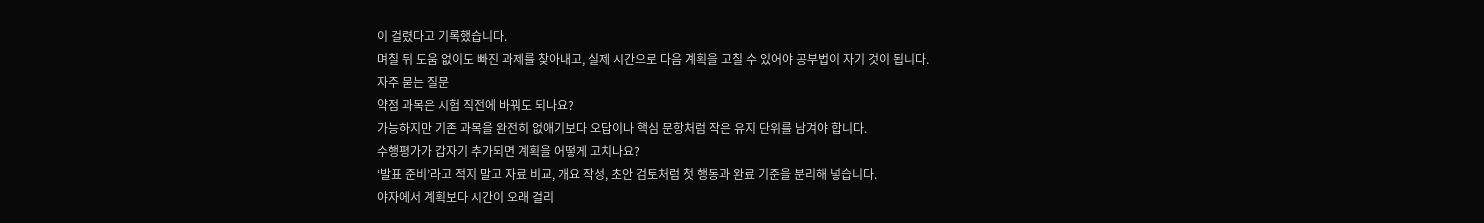이 걸렸다고 기록했습니다.
며칠 뒤 도움 없이도 빠진 과제를 찾아내고, 실제 시간으로 다음 계획을 고칠 수 있어야 공부법이 자기 것이 됩니다.
자주 묻는 질문
약점 과목은 시험 직전에 바꿔도 되나요?
가능하지만 기존 과목을 완전히 없애기보다 오답이나 핵심 문항처럼 작은 유지 단위를 남겨야 합니다.
수행평가가 갑자기 추가되면 계획을 어떻게 고치나요?
‘발표 준비’라고 적지 말고 자료 비교, 개요 작성, 초안 검토처럼 첫 행동과 완료 기준을 분리해 넣습니다.
야자에서 계획보다 시간이 오래 걸리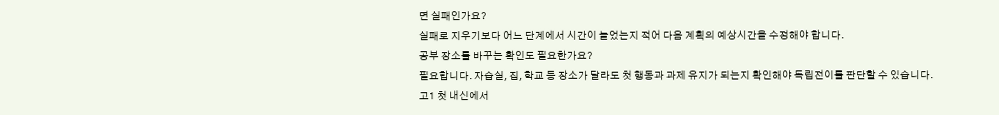면 실패인가요?
실패로 지우기보다 어느 단계에서 시간이 늘었는지 적어 다음 계획의 예상시간을 수정해야 합니다.
공부 장소를 바꾸는 확인도 필요한가요?
필요합니다. 자습실, 집, 학교 등 장소가 달라도 첫 행동과 과제 유지가 되는지 확인해야 독립전이를 판단할 수 있습니다.
고1 첫 내신에서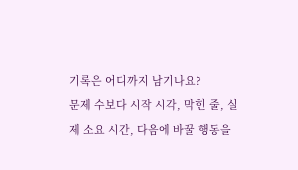기록은 어디까지 남기나요?
문제 수보다 시작 시각, 막힌 줄, 실제 소요 시간, 다음에 바꿀 행동을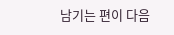남기는 편이 다음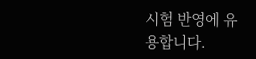시험 반영에 유용합니다.